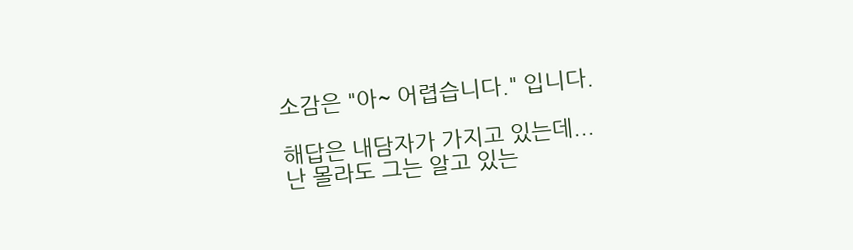소감은 "아~ 어렵습니다." 입니다.

해답은 내담자가 가지고 있는데...
난 몰라도 그는 알고 있는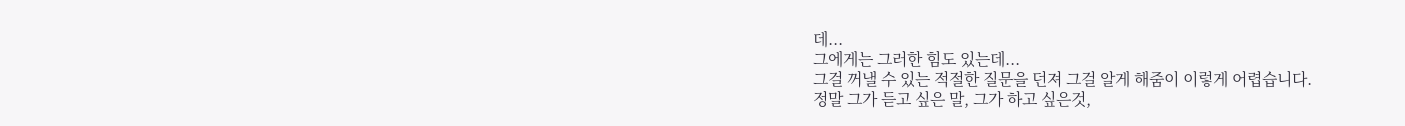데...
그에게는 그러한 힘도 있는데...
그걸 꺼낼 수 있는 적절한 질문을 던져 그걸 알게 해줌이 이렇게 어렵습니다.
정말 그가 듣고 싶은 말, 그가 하고 싶은것,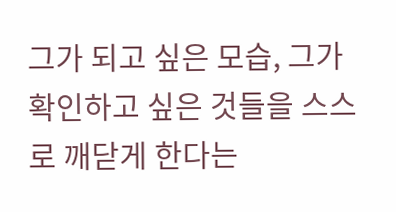그가 되고 싶은 모습, 그가 확인하고 싶은 것들을 스스로 깨닫게 한다는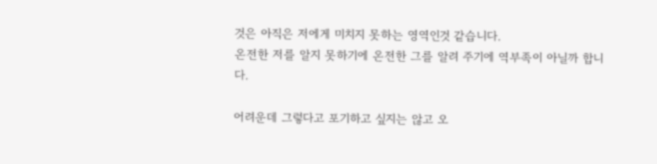것은 아직은 저에게 미치지 못하는 영역인것 같습니다.
온전한 저를 알지 못하기에 온전한 그를 알려 주기에 역부족이 아닐까 합니다.

어려운데 그렇다고 포기하고 싶지는 않고 오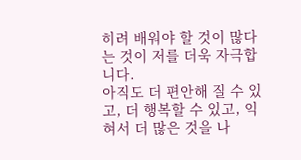히려 배워야 할 것이 많다는 것이 저를 더욱 자극합니다.
아직도 더 편안해 질 수 있고, 더 행복할 수 있고, 익혀서 더 많은 것을 나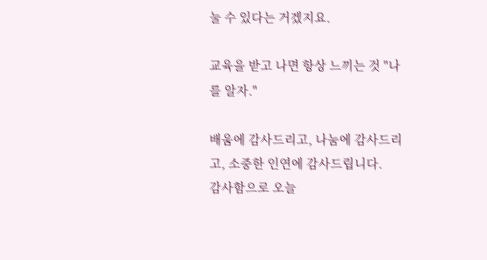눌 수 있다는 거겠지요.

교육을 받고 나면 항상 느끼는 것 "나를 알자."

배움에 감사드리고, 나눔에 감사드리고, 소중한 인연에 감사드립니다.
감사함으로 오늘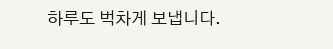하루도 벅차게 보냅니다.